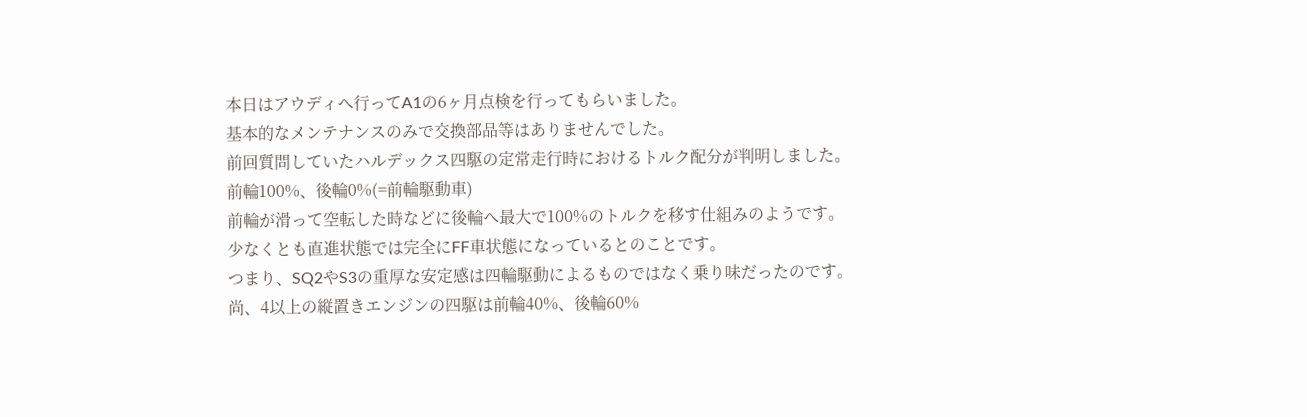本日はアウディへ行ってA1の6ヶ月点検を行ってもらいました。
基本的なメンテナンスのみで交換部品等はありませんでした。
前回質問していたハルデックス四駆の定常走行時におけるトルク配分が判明しました。
前輪100%、後輪0%(=前輪駆動車)
前輪が滑って空転した時などに後輪へ最大で100%のトルクを移す仕組みのようです。
少なくとも直進状態では完全にFF車状態になっているとのことです。
つまり、SQ2やS3の重厚な安定感は四輪駆動によるものではなく乗り味だったのです。
尚、4以上の縦置きエンジンの四駆は前輪40%、後輪60%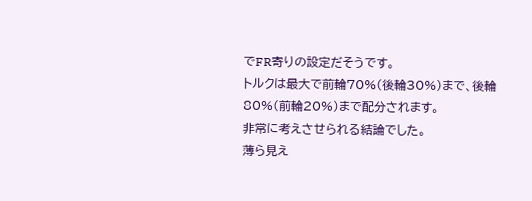でFR寄りの設定だそうです。
トルクは最大で前輪70%(後輪30%)まで、後輪80%(前輪20%)まで配分されます。
非常に考えさせられる結論でした。
薄ら見え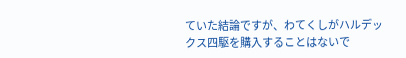ていた結論ですが、わてくしがハルデックス四駆を購入することはないで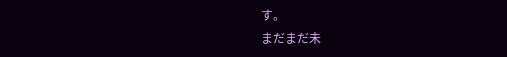す。
まだまだ未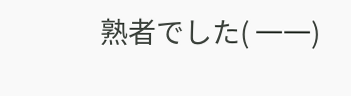熟者でした( 一一)